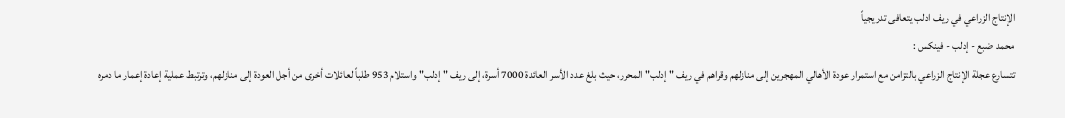الإنتاج الزراعي في ريف ادلب يتعافى تدريجياً
محمد ضبع - إدلب - فينكس :
تتسارع عجلة الإنتاج الزراعي بالتزامن مع استمرار عودة الأهالي المهجرين إلى منازلهم وقراهم في ريف "إدلب" المحرر، حيث بلغ عدد الأسر العائدة 7000 أسرة، إلى ريف "إدلب" واستلام 953 طلباً لعائلات أخرى من أجل العودة إلى منازلهم، وترتبط عملية إعادة إعمار ما دمره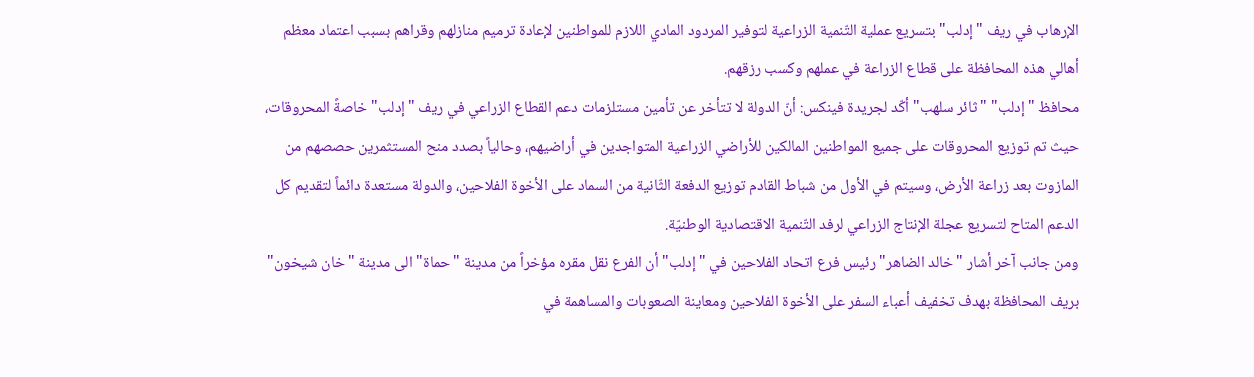الإرهاب في ريف "إدلب" بتسريع عملية التّنمية الزراعية لتوفير المردود المادي اللازم للمواطنين لإعادة ترميم منازلهم وقراهم بسبب اعتماد معظم أهالي هذه المحافظة على قطاع الزراعة في عملهم وكسب رزقهم.
محافظ "إدلب" "ثائر سلهب" أكّد لجريدة فينكس: أنّ الدولة لا تتأخر عن تأمين مستلزمات دعم القطاع الزراعي في ريف "إدلب" خاصةً المحروقات، حيث تم توزيع المحروقات على جميع المواطنين المالكين للأراضي الزراعية المتواجدين في أراضيهم، وحالياً بصدد منح المستثمرين حصصهم من المازوت بعد زراعة الأرض، وسيتم في الأول من شباط القادم توزيع الدفعة الثّانية من السماد على الأخوة الفلاحين، والدولة مستعدة دائماً لتقديم كل الدعم المتاح لتسريع عجلة الإنتاج الزراعي لرفد التّنمية الاقتصادية الوطنيّة.
ومن جانب آخر أشار "خالد الضاهر" رئيس فرع اتحاد الفلاحين في "إدلب" أن الفرع نقل مقره مؤخراً من مدينة "حماة" الى مدينة "خان شيخون" بريف المحافظة بهدف تخفيف أعباء السفر على الأخوة الفلاحين ومعاينة الصعوبات والمساهمة في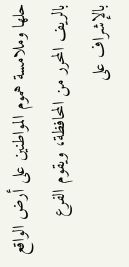حلها وملامسة هموم المواطنين على أرض الواقع بالريف المحرر من المحافظة، ويقوم الفرع بالإشراف على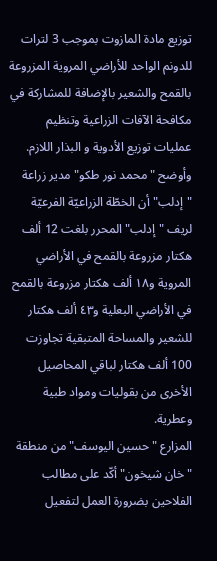توزيع مادة المازوت بموجب 3 لترات للدونم الواحد للأراضي المروية المزروعة بالقمح والشعير بالإضافة للمشاركة في مكافحة الآفات الزراعية وتنظيم عمليات توزيع الأدوية و البذار اللازم.
وأوضح "محمد نور طكو" مدير زراعة "إدلب" أن الخطّة الزراعيّة الفرعيّة لريف "إدلب" المحرر بلغت 12 ألف هكتار مزروعة بالقمح في الأراضي المروية و١٨ ألف هكتار مزروعة بالقمح في الأراضي البعلية و٤٣ ألف هكتار للشعير والمساحة المتبقية تجاوزت 100 ألف هكتار لباقي المحاصيل الأخرى من بقوليات ومواد طبية وعطرية.
المزارع "حسين اليوسف" من منطقة "خان شيخون" أكّد على مطالب الفلاحين بضرورة العمل لتفعيل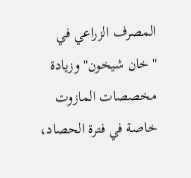المصرف الزراعي في "خان شيخون" وزيادة مخصصات المازوت خاصة في فترة الحصاد،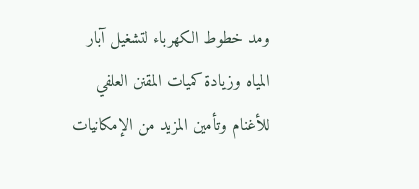ومد خطوط الكهرباء لتشغيل آبار المياه وزيادة كميات المقنن العلفي للأغنام وتأمين المزيد من الإمكانيات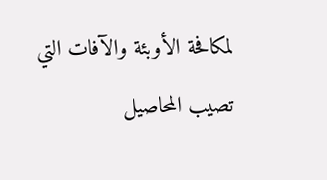لمكافحة الأوبئة والآفات التي تصيب المحاصيل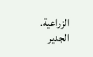الزراعية.
الجدير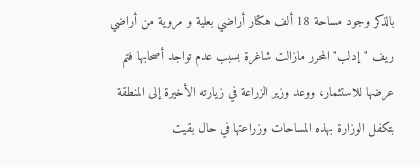بالذكر وجود مساحة 18 ألف هكتار أراضي بعلية و مروية من أراضي ريف "إدلب" المحرر مازالت شاغرة بسبب عدم تواجد أصحابها فتم عرضها للاستثمار، ووعد وزير الزراعة في زيارته الأخيرة إلى المنطقة بتكفل الوزارة بهذه المساحات وزراعتها في حال بقيت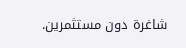شاغرة دون مستثمرين.